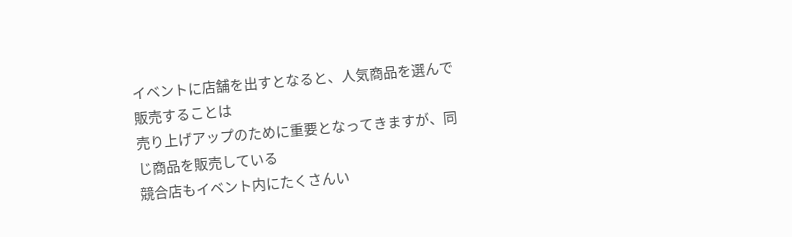イベントに店舗を出すとなると、人気商品を選んで販売することは
売り上げアップのために重要となってきますが、同じ商品を販売している
競合店もイベント内にたくさんい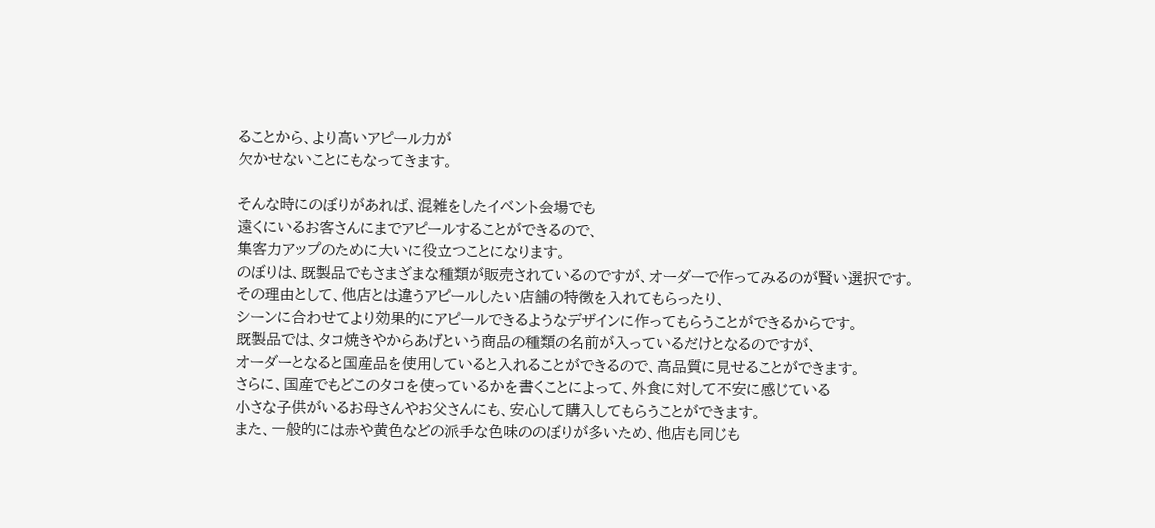ることから、より高いアピール力が
欠かせないことにもなってきます。

そんな時にのぼりがあれば、混雑をしたイベント会場でも
遠くにいるお客さんにまでアピールすることができるので、
集客力アップのために大いに役立つことになります。
のぼりは、既製品でもさまざまな種類が販売されているのですが、オーダーで作ってみるのが賢い選択です。
その理由として、他店とは違うアピールしたい店舗の特徴を入れてもらったり、
シーンに合わせてより効果的にアピールできるようなデザインに作ってもらうことができるからです。
既製品では、タコ焼きやからあげという商品の種類の名前が入っているだけとなるのですが、
オーダーとなると国産品を使用していると入れることができるので、高品質に見せることができます。
さらに、国産でもどこのタコを使っているかを書くことによって、外食に対して不安に感じている
小さな子供がいるお母さんやお父さんにも、安心して購入してもらうことができます。
また、一般的には赤や黄色などの派手な色味ののぼりが多いため、他店も同じも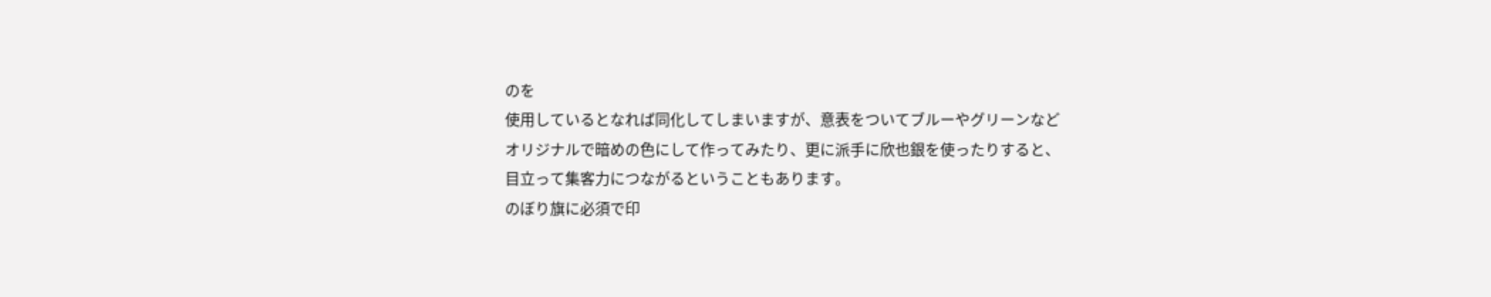のを
使用しているとなれば同化してしまいますが、意表をついてブルーやグリーンなど
オリジナルで暗めの色にして作ってみたり、更に派手に欣也銀を使ったりすると、
目立って集客力につながるということもあります。
のぼり旗に必須で印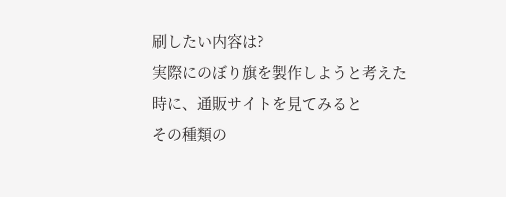刷したい内容は?
実際にのぼり旗を製作しようと考えた時に、通販サイトを見てみると
その種類の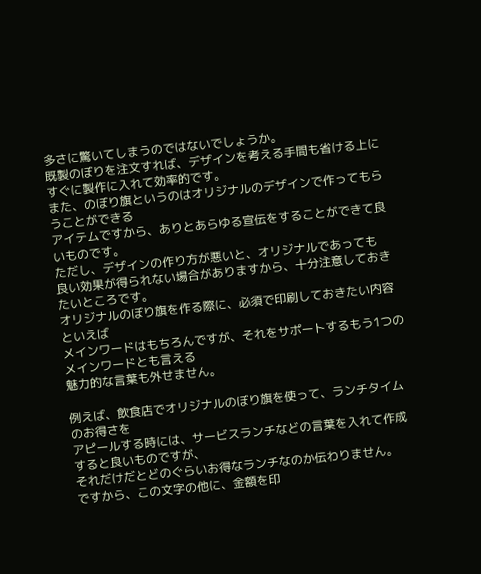多さに驚いてしまうのではないでしょうか。
既製のぼりを注文すれば、デザインを考える手間も省ける上に
すぐに製作に入れて効率的です。
また、のぼり旗というのはオリジナルのデザインで作ってもらうことができる
アイテムですから、ありとあらゆる宣伝をすることができて良いものです。
ただし、デザインの作り方が悪いと、オリジナルであっても
良い効果が得られない場合がありますから、十分注意しておきたいところです。
オリジナルのぼり旗を作る際に、必須で印刷しておきたい内容といえば
メインワードはもちろんですが、それをサポートするもう1つのメインワードとも言える
魅力的な言葉も外せません。

例えば、飲食店でオリジナルのぼり旗を使って、ランチタイムのお得さを
アピールする時には、サービスランチなどの言葉を入れて作成すると良いものですが、
それだけだとどのぐらいお得なランチなのか伝わりません。
ですから、この文字の他に、金額を印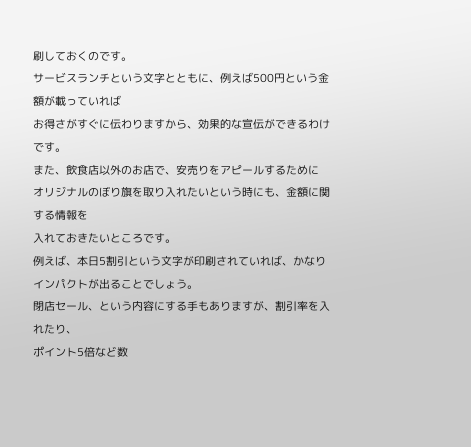刷しておくのです。
サービスランチという文字とともに、例えば500円という金額が載っていれば
お得さがすぐに伝わりますから、効果的な宣伝ができるわけです。
また、飲食店以外のお店で、安売りをアピールするために
オリジナルのぼり旗を取り入れたいという時にも、金額に関する情報を
入れておきたいところです。
例えば、本日5割引という文字が印刷されていれば、かなりインパクトが出ることでしょう。
閉店セール、という内容にする手もありますが、割引率を入れたり、
ポイント5倍など数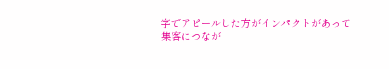字でアピールした方がインパクトがあって
集客につなが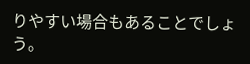りやすい場合もあることでしょう。